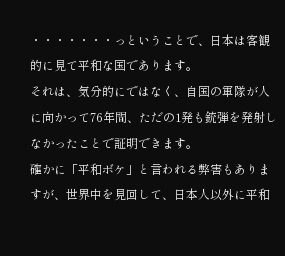・・・・・・・っということで、日本は客観的に見て平和な国であります。
それは、気分的にではなく、自国の軍隊が人に向かって76年間、ただの1発も銃弾を発射しなかったことで証明できます。
確かに「平和ボケ」と言われる弊害もありますが、世界中を見回して、日本人以外に平和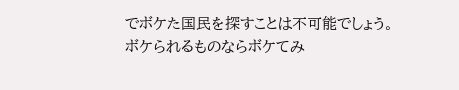でボケた国民を探すことは不可能でしょう。
ボケられるものならボケてみ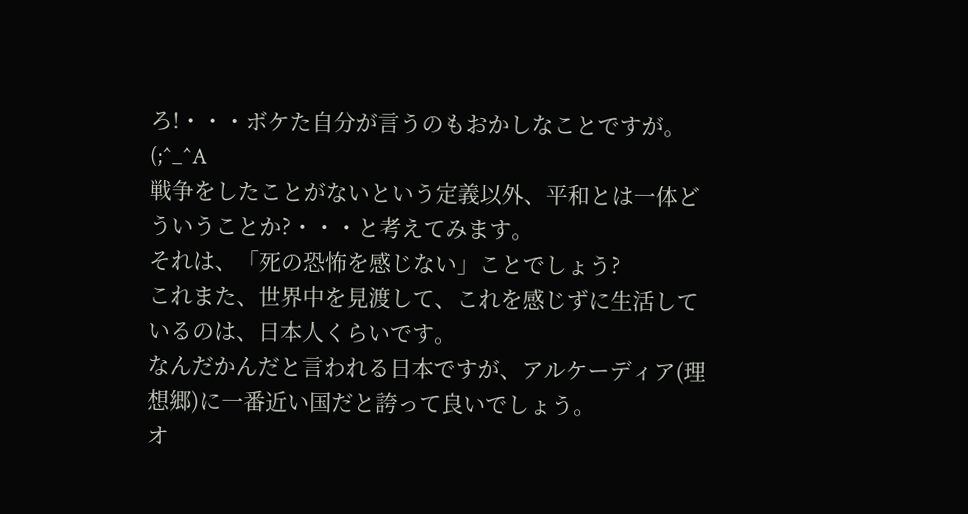ろ!・・・ボケた自分が言うのもおかしなことですが。(;^_^A
戦争をしたことがないという定義以外、平和とは一体どういうことか?・・・と考えてみます。
それは、「死の恐怖を感じない」ことでしょう?
これまた、世界中を見渡して、これを感じずに生活しているのは、日本人くらいです。
なんだかんだと言われる日本ですが、アルケーディア(理想郷)に一番近い国だと誇って良いでしょう。
オ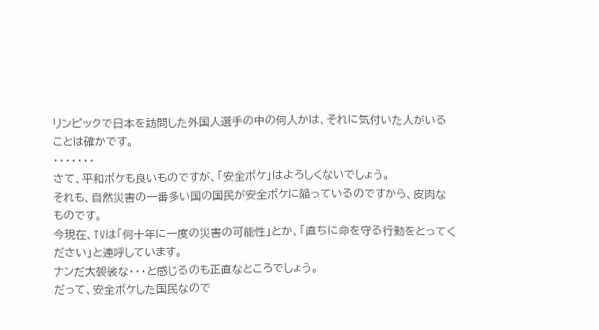リンピックで日本を訪問した外国人選手の中の何人かは、それに気付いた人がいることは確かです。
・・・・・・・
さて、平和ボケも良いものですが、「安全ボケ」はよろしくないでしょう。
それも、自然災害の一番多い国の国民が安全ボケに陥っているのですから、皮肉なものです。
今現在、TVは「何十年に一度の災害の可能性」とか、「直ちに命を守る行動をとってください」と連呼しています。
ナンだ大袈裟な・・・と感じるのも正直なところでしょう。
だって、安全ボケした国民なので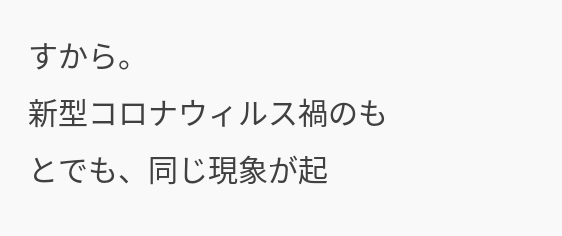すから。
新型コロナウィルス禍のもとでも、同じ現象が起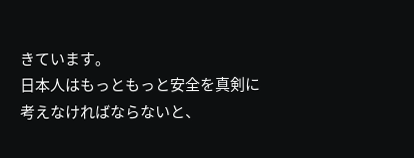きています。
日本人はもっともっと安全を真剣に考えなければならないと、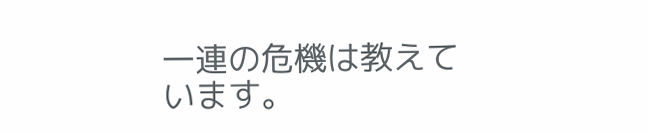一連の危機は教えています。